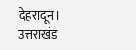देहरादून। उत्तराखंड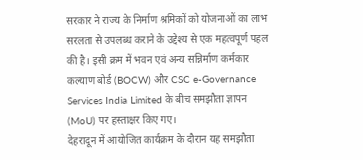सरकार ने राज्य के निर्माण श्रमिकों को योजनाओं का लाभ सरलता से उपलब्ध कराने के उद्देश्य से एक महत्वपूर्ण पहल की है। इसी क्रम में भवन एवं अन्य सन्निर्माण कर्मकार कल्याण बोर्ड (BOCW) और CSC e-Governance Services India Limited के बीच समझौता ज्ञापन (MoU) पर हस्ताक्षर किए गए।
देहरादून में आयोजित कार्यक्रम के दौरान यह समझौता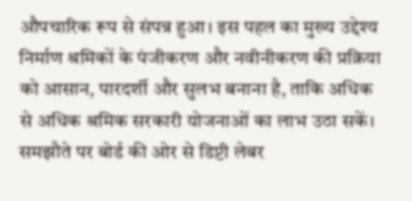औपचारिक रूप से संपन्न हुआ। इस पहल का मुख्य उद्देश्य निर्माण श्रमिकों के पंजीकरण और नवीनीकरण की प्रक्रिया को आसान, पारदर्शी और सुलभ बनाना है, ताकि अधिक से अधिक श्रमिक सरकारी योजनाओं का लाभ उठा सकें।
समझौते पर बोर्ड की ओर से डिप्टी लेबर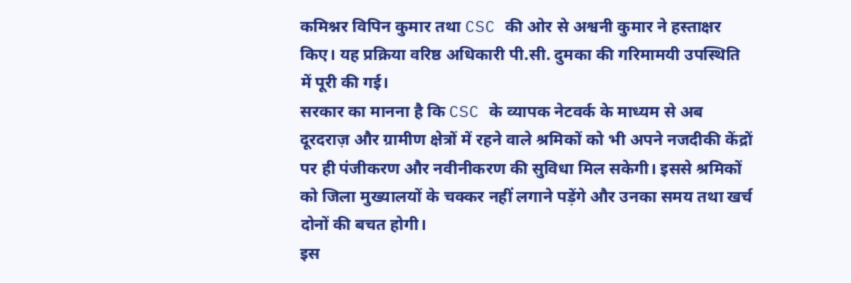कमिश्नर विपिन कुमार तथा CSC की ओर से अश्वनी कुमार ने हस्ताक्षर किए। यह प्रक्रिया वरिष्ठ अधिकारी पी.सी. दुमका की गरिमामयी उपस्थिति में पूरी की गई।
सरकार का मानना है कि CSC के व्यापक नेटवर्क के माध्यम से अब दूरदराज़ और ग्रामीण क्षेत्रों में रहने वाले श्रमिकों को भी अपने नजदीकी केंद्रों पर ही पंजीकरण और नवीनीकरण की सुविधा मिल सकेगी। इससे श्रमिकों को जिला मुख्यालयों के चक्कर नहीं लगाने पड़ेंगे और उनका समय तथा खर्च दोनों की बचत होगी।
इस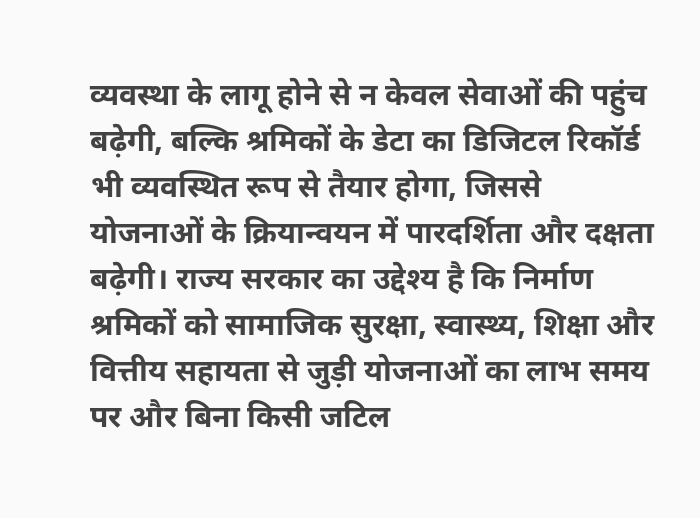व्यवस्था के लागू होने से न केवल सेवाओं की पहुंच बढ़ेगी, बल्कि श्रमिकों के डेटा का डिजिटल रिकॉर्ड भी व्यवस्थित रूप से तैयार होगा, जिससे योजनाओं के क्रियान्वयन में पारदर्शिता और दक्षता बढ़ेगी। राज्य सरकार का उद्देश्य है कि निर्माण श्रमिकों को सामाजिक सुरक्षा, स्वास्थ्य, शिक्षा और वित्तीय सहायता से जुड़ी योजनाओं का लाभ समय पर और बिना किसी जटिल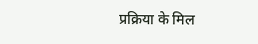प्रक्रिया के मिल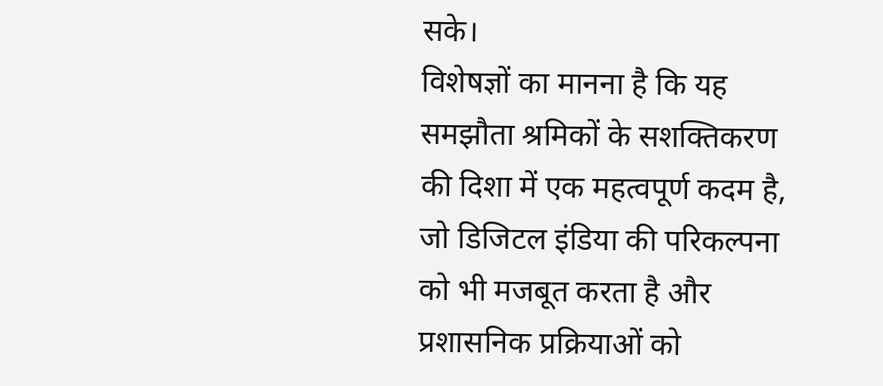सके।
विशेषज्ञों का मानना है कि यह समझौता श्रमिकों के सशक्तिकरण की दिशा में एक महत्वपूर्ण कदम है, जो डिजिटल इंडिया की परिकल्पना को भी मजबूत करता है और प्रशासनिक प्रक्रियाओं को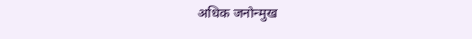अधिक जनोन्मुख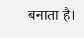बनाता है।